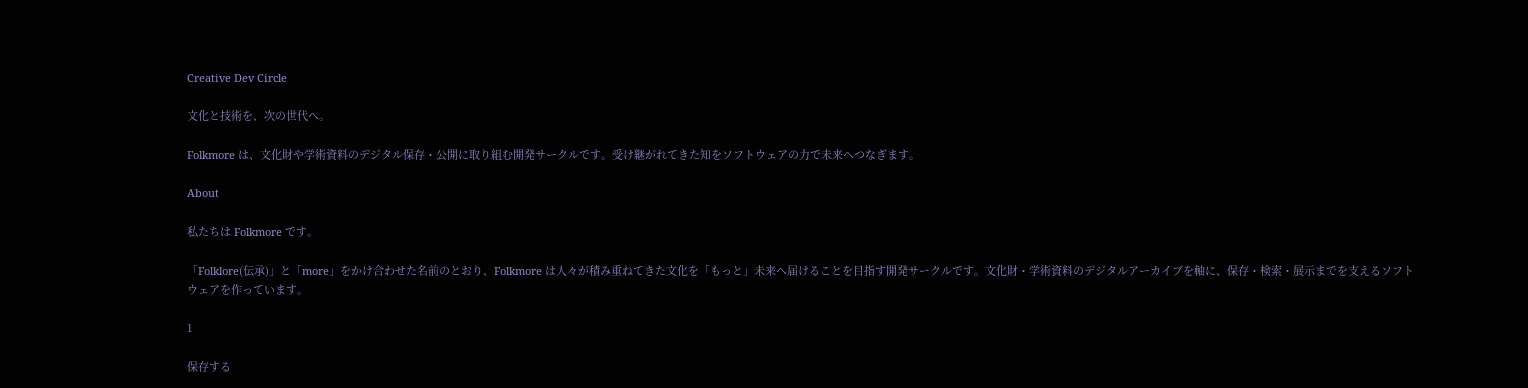Creative Dev Circle

文化と技術を、次の世代へ。

Folkmore は、文化財や学術資料のデジタル保存・公開に取り組む開発サークルです。受け継がれてきた知をソフトウェアの力で未来へつなぎます。

About

私たちは Folkmore です。

「Folklore(伝承)」と「more」をかけ合わせた名前のとおり、Folkmore は人々が積み重ねてきた文化を「もっと」未来へ届けることを目指す開発サークルです。文化財・学術資料のデジタルアーカイブを軸に、保存・検索・展示までを支えるソフトウェアを作っています。

1

保存する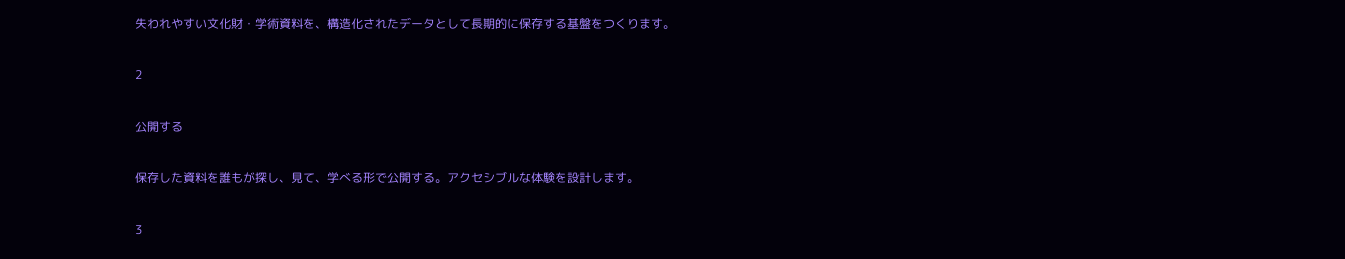失われやすい文化財・学術資料を、構造化されたデータとして長期的に保存する基盤をつくります。

2

公開する

保存した資料を誰もが探し、見て、学べる形で公開する。アクセシブルな体験を設計します。

3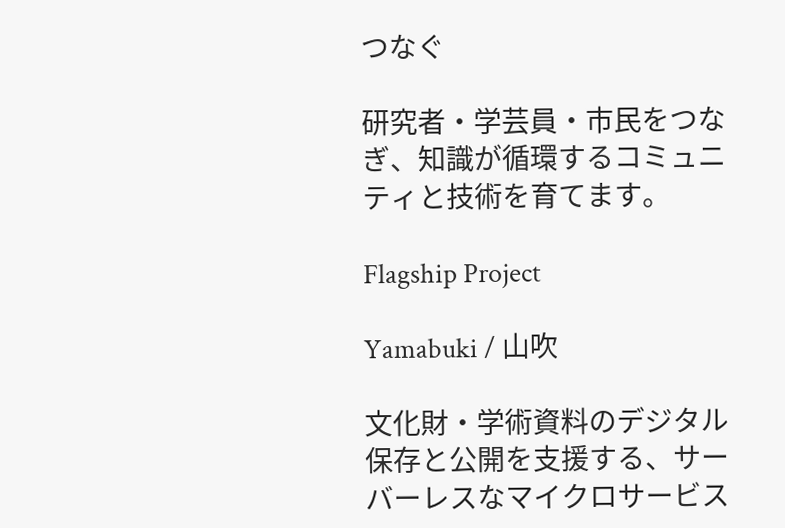つなぐ

研究者・学芸員・市民をつなぎ、知識が循環するコミュニティと技術を育てます。

Flagship Project

Yamabuki / 山吹

文化財・学術資料のデジタル保存と公開を支援する、サーバーレスなマイクロサービス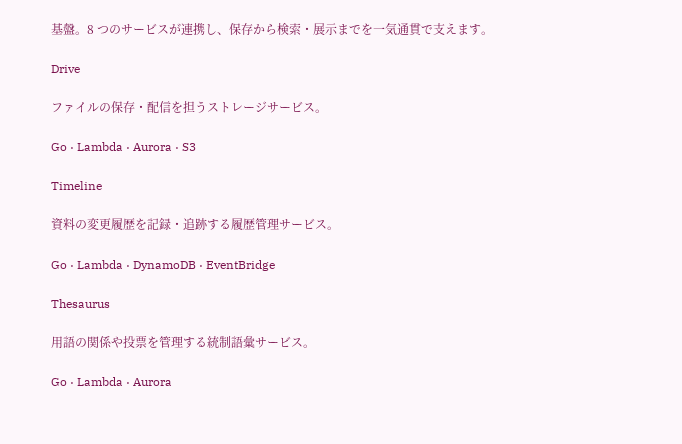基盤。8 つのサービスが連携し、保存から検索・展示までを一気通貫で支えます。

Drive

ファイルの保存・配信を担うストレージサービス。

Go · Lambda · Aurora · S3

Timeline

資料の変更履歴を記録・追跡する履歴管理サービス。

Go · Lambda · DynamoDB · EventBridge

Thesaurus

用語の関係や投票を管理する統制語彙サービス。

Go · Lambda · Aurora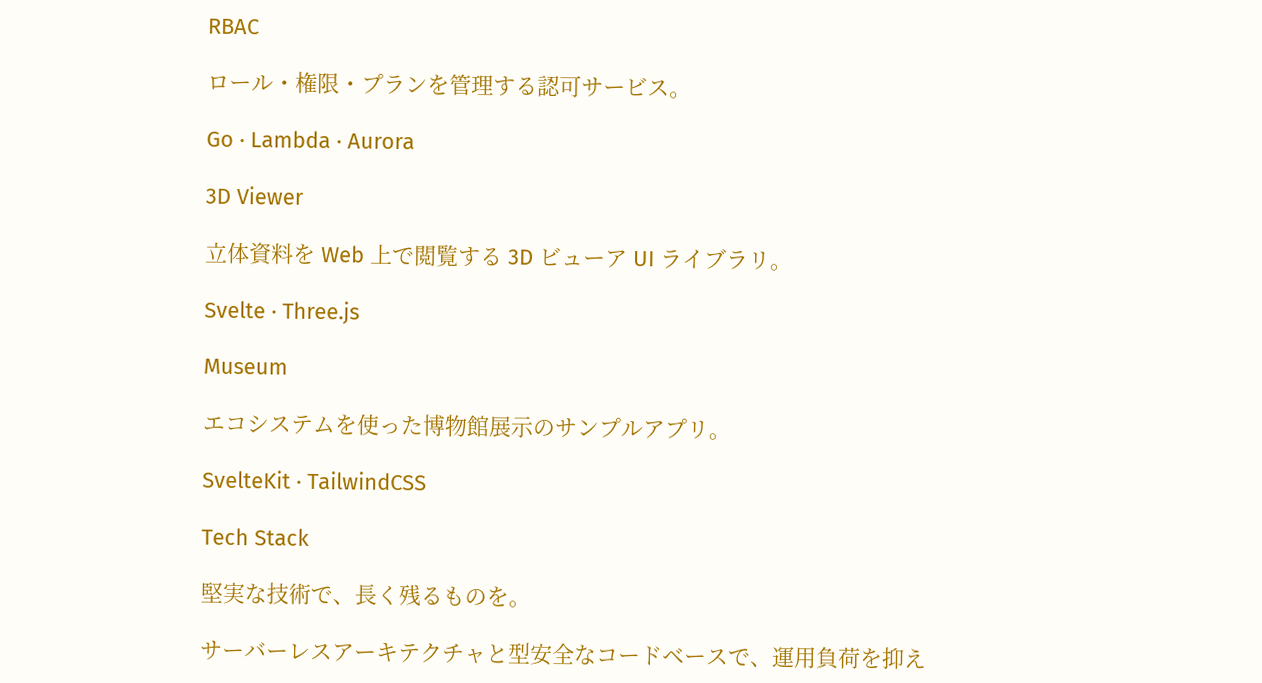RBAC

ロール・権限・プランを管理する認可サービス。

Go · Lambda · Aurora

3D Viewer

立体資料を Web 上で閲覧する 3D ビューア UI ライブラリ。

Svelte · Three.js

Museum

エコシステムを使った博物館展示のサンプルアプリ。

SvelteKit · TailwindCSS

Tech Stack

堅実な技術で、長く残るものを。

サーバーレスアーキテクチャと型安全なコードベースで、運用負荷を抑え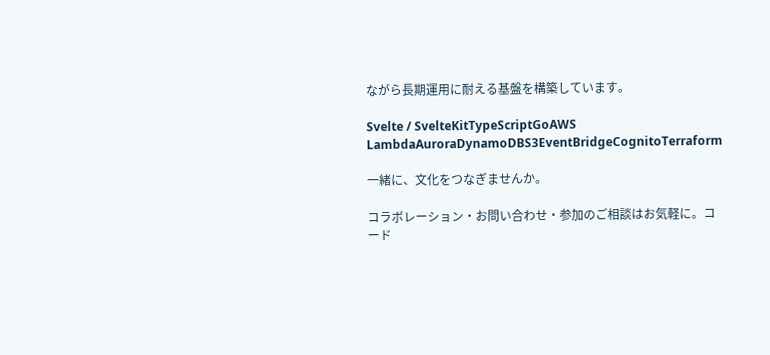ながら長期運用に耐える基盤を構築しています。

Svelte / SvelteKitTypeScriptGoAWS LambdaAuroraDynamoDBS3EventBridgeCognitoTerraform

一緒に、文化をつなぎませんか。

コラボレーション・お問い合わせ・参加のご相談はお気軽に。コード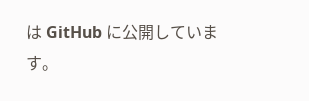は GitHub に公開しています。